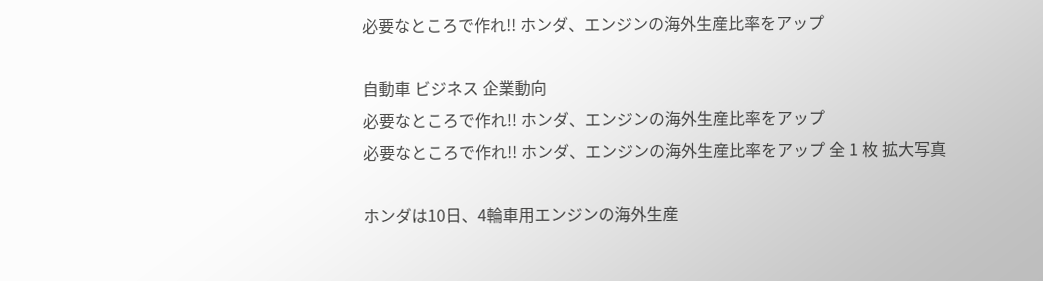必要なところで作れ!! ホンダ、エンジンの海外生産比率をアップ

自動車 ビジネス 企業動向
必要なところで作れ!! ホンダ、エンジンの海外生産比率をアップ
必要なところで作れ!! ホンダ、エンジンの海外生産比率をアップ 全 1 枚 拡大写真

ホンダは10日、4輪車用エンジンの海外生産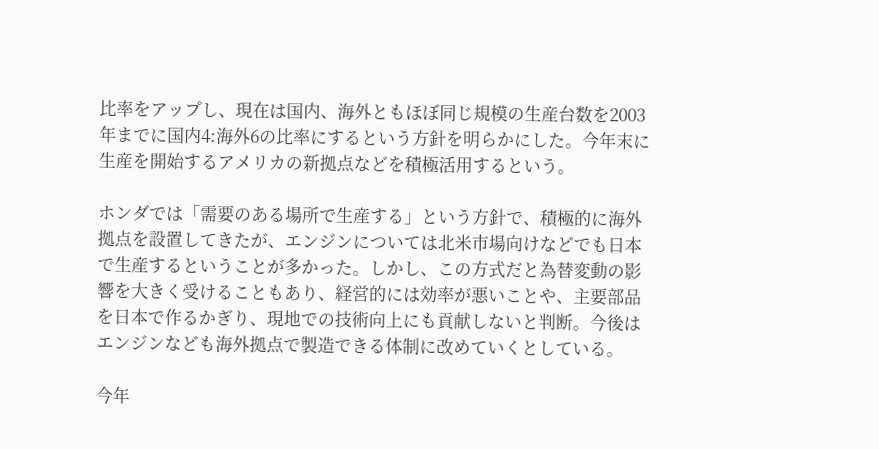比率をアップし、現在は国内、海外ともほぼ同じ規模の生産台数を2003年までに国内4:海外6の比率にするという方針を明らかにした。今年末に生産を開始するアメリカの新拠点などを積極活用するという。

ホンダでは「需要のある場所で生産する」という方針で、積極的に海外拠点を設置してきたが、エンジンについては北米市場向けなどでも日本で生産するということが多かった。しかし、この方式だと為替変動の影響を大きく受けることもあり、経営的には効率が悪いことや、主要部品を日本で作るかぎり、現地での技術向上にも貢献しないと判断。今後はエンジンなども海外拠点で製造できる体制に改めていくとしている。

今年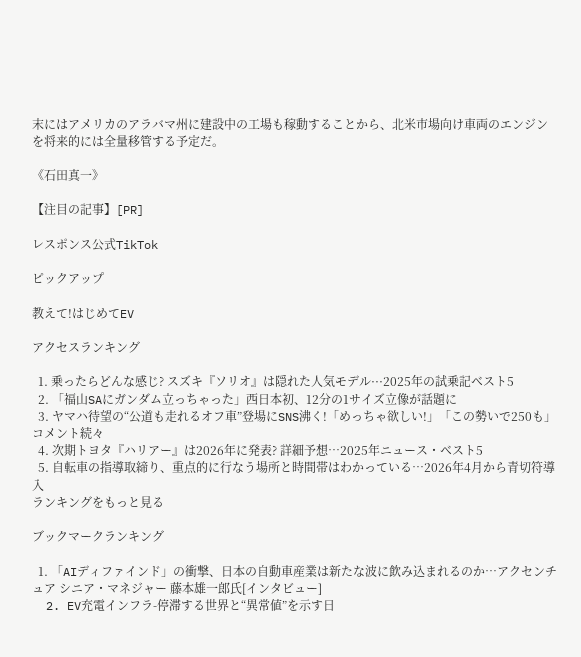末にはアメリカのアラバマ州に建設中の工場も稼動することから、北米市場向け車両のエンジンを将来的には全量移管する予定だ。

《石田真一》

【注目の記事】[PR]

レスポンス公式TikTok

ピックアップ

教えて!はじめてEV

アクセスランキング

  1. 乗ったらどんな感じ? スズキ『ソリオ』は隠れた人気モデル···2025年の試乗記ベスト5
  2. 「福山SAにガンダム立っちゃった」西日本初、12分の1サイズ立像が話題に
  3. ヤマハ待望の“公道も走れるオフ車”登場にSNS沸く!「めっちゃ欲しい!」「この勢いで250も」コメント続々
  4. 次期トヨタ『ハリアー』は2026年に発表? 詳細予想…2025年ニュース・ベスト5
  5. 自転車の指導取締り、重点的に行なう場所と時間帯はわかっている…2026年4月から青切符導入
ランキングをもっと見る

ブックマークランキング

  1. 「AIディファインド」の衝撃、日本の自動車産業は新たな波に飲み込まれるのか…アクセンチュア シニア・マネジャー 藤本雄一郎氏[インタビュー]
  2. EV充電インフラ-停滞する世界と“異常値”を示す日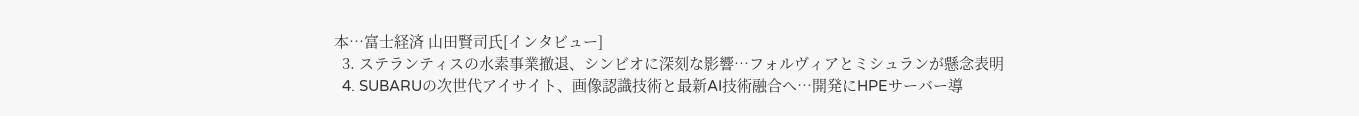本…富士経済 山田賢司氏[インタビュー]
  3. ステランティスの水素事業撤退、シンビオに深刻な影響…フォルヴィアとミシュランが懸念表明
  4. SUBARUの次世代アイサイト、画像認識技術と最新AI技術融合へ…開発にHPEサーバー導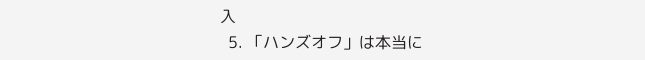入
  5. 「ハンズオフ」は本当に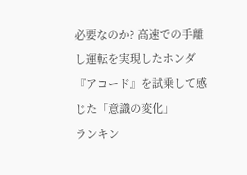必要なのか? 高速での手離し運転を実現したホンダ『アコード』を試乗して感じた「意識の変化」
ランキン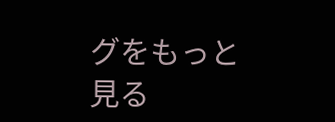グをもっと見る